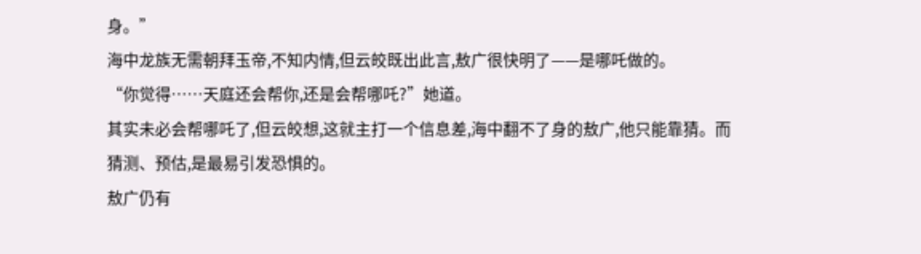身。”
海中龙族无需朝拜玉帝,不知内情,但云皎既出此言,敖广很快明了——是哪吒做的。
“你觉得……天庭还会帮你,还是会帮哪吒?”她道。
其实未必会帮哪吒了,但云皎想,这就主打一个信息差,海中翻不了身的敖广,他只能靠猜。而猜测、预估,是最易引发恐惧的。
敖广仍有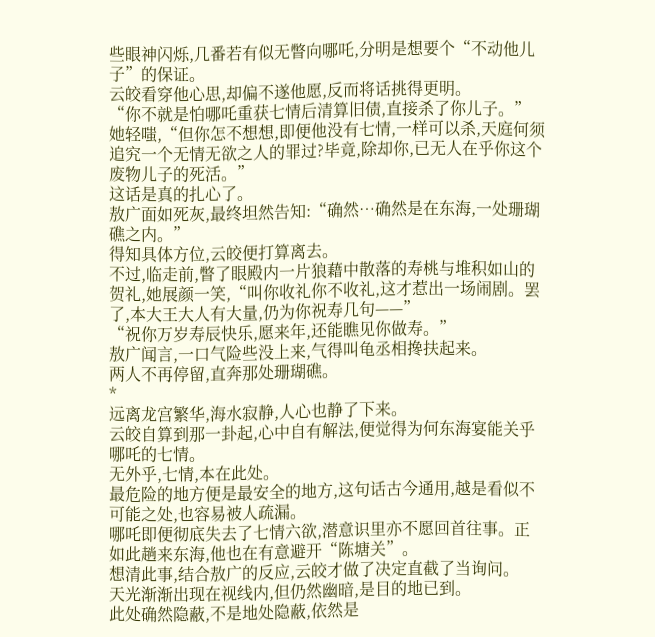些眼神闪烁,几番若有似无瞥向哪吒,分明是想要个“不动他儿子”的保证。
云皎看穿他心思,却偏不遂他愿,反而将话挑得更明。
“你不就是怕哪吒重获七情后清算旧债,直接杀了你儿子。”她轻嗤,“但你怎不想想,即便他没有七情,一样可以杀,天庭何须追究一个无情无欲之人的罪过?毕竟,除却你,已无人在乎你这个废物儿子的死活。”
这话是真的扎心了。
敖广面如死灰,最终坦然告知:“确然…确然是在东海,一处珊瑚礁之内。”
得知具体方位,云皎便打算离去。
不过,临走前,瞥了眼殿内一片狼藉中散落的寿桃与堆积如山的贺礼,她展颜一笑,“叫你收礼你不收礼,这才惹出一场闹剧。罢了,本大王大人有大量,仍为你祝寿几句——”
“祝你万岁寿辰快乐,愿来年,还能瞧见你做寿。”
敖广闻言,一口气险些没上来,气得叫龟丞相搀扶起来。
两人不再停留,直奔那处珊瑚礁。
*
远离龙宫繁华,海水寂静,人心也静了下来。
云皎自算到那一卦起,心中自有解法,便觉得为何东海宴能关乎哪吒的七情。
无外乎,七情,本在此处。
最危险的地方便是最安全的地方,这句话古今通用,越是看似不可能之处,也容易被人疏漏。
哪吒即便彻底失去了七情六欲,潜意识里亦不愿回首往事。正如此趟来东海,他也在有意避开“陈塘关”。
想清此事,结合敖广的反应,云皎才做了决定直截了当询问。
天光渐渐出现在视线内,但仍然幽暗,是目的地已到。
此处确然隐蔽,不是地处隐蔽,依然是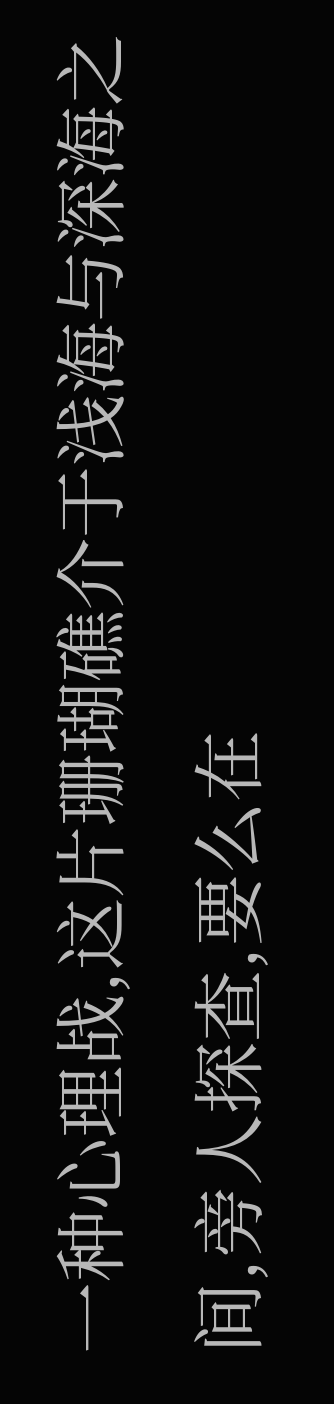一种心理战,这片珊瑚礁介于浅海与深海之间,旁人探查,要么在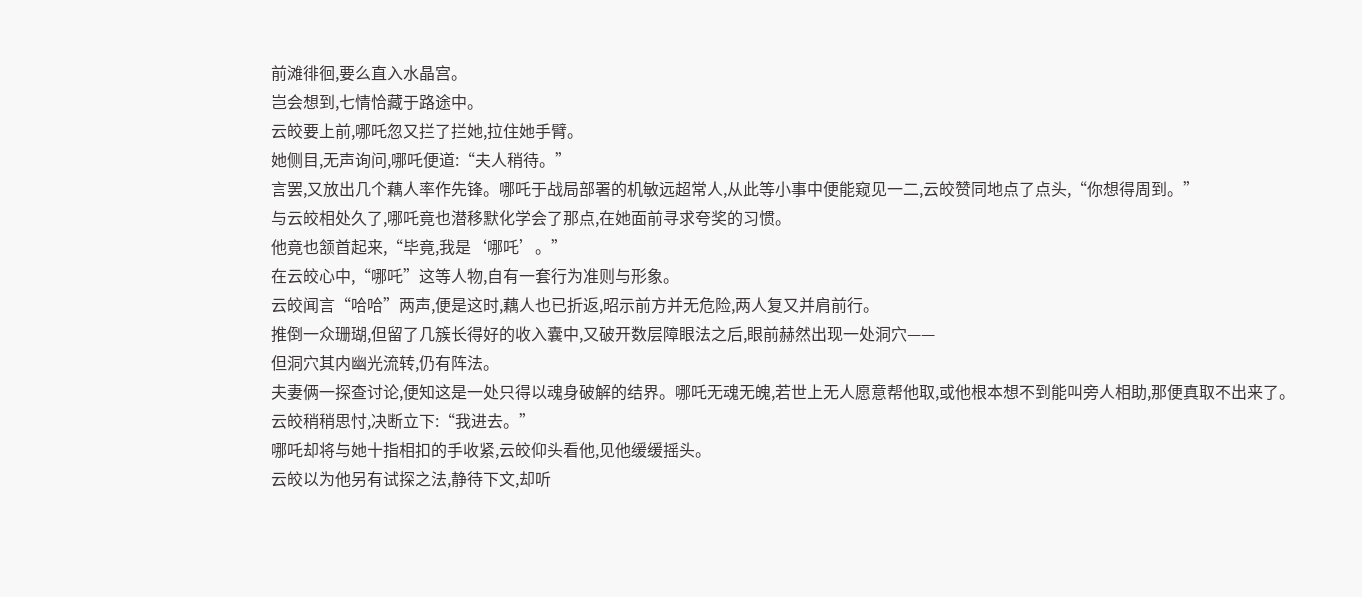前滩徘徊,要么直入水晶宫。
岂会想到,七情恰藏于路途中。
云皎要上前,哪吒忽又拦了拦她,拉住她手臂。
她侧目,无声询问,哪吒便道:“夫人稍待。”
言罢,又放出几个藕人率作先锋。哪吒于战局部署的机敏远超常人,从此等小事中便能窥见一二,云皎赞同地点了点头,“你想得周到。”
与云皎相处久了,哪吒竟也潜移默化学会了那点,在她面前寻求夸奖的习惯。
他竟也颔首起来,“毕竟,我是‘哪吒’。”
在云皎心中,“哪吒”这等人物,自有一套行为准则与形象。
云皎闻言“哈哈”两声,便是这时,藕人也已折返,昭示前方并无危险,两人复又并肩前行。
推倒一众珊瑚,但留了几簇长得好的收入囊中,又破开数层障眼法之后,眼前赫然出现一处洞穴——
但洞穴其内幽光流转,仍有阵法。
夫妻俩一探查讨论,便知这是一处只得以魂身破解的结界。哪吒无魂无魄,若世上无人愿意帮他取,或他根本想不到能叫旁人相助,那便真取不出来了。
云皎稍稍思忖,决断立下:“我进去。”
哪吒却将与她十指相扣的手收紧,云皎仰头看他,见他缓缓摇头。
云皎以为他另有试探之法,静待下文,却听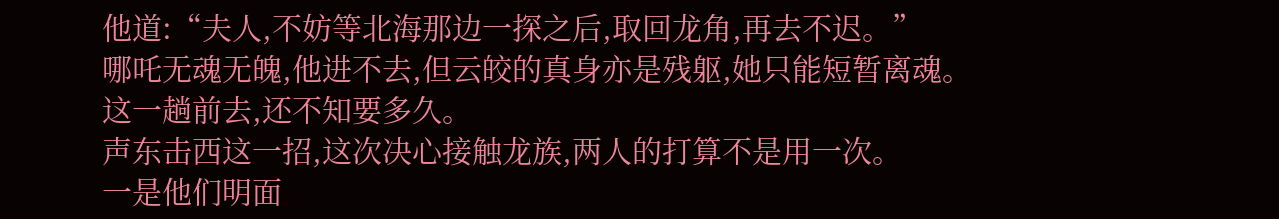他道:“夫人,不妨等北海那边一探之后,取回龙角,再去不迟。”
哪吒无魂无魄,他进不去,但云皎的真身亦是残躯,她只能短暂离魂。
这一趟前去,还不知要多久。
声东击西这一招,这次决心接触龙族,两人的打算不是用一次。
一是他们明面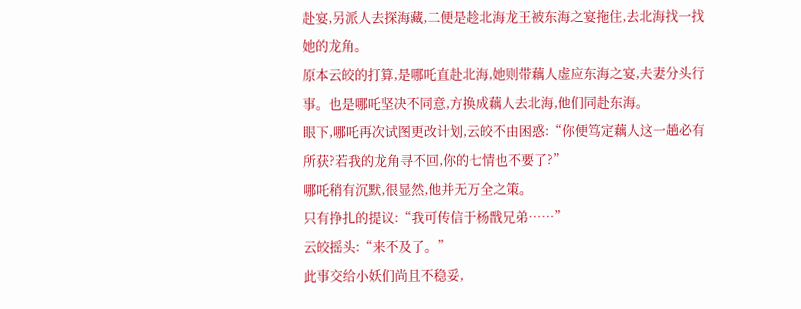赴宴,另派人去探海藏,二便是趁北海龙王被东海之宴拖住,去北海找一找她的龙角。
原本云皎的打算,是哪吒直赴北海,她则带藕人虚应东海之宴,夫妻分头行事。也是哪吒坚决不同意,方换成藕人去北海,他们同赴东海。
眼下,哪吒再次试图更改计划,云皎不由困惑:“你便笃定藕人这一趟必有所获?若我的龙角寻不回,你的七情也不要了?”
哪吒稍有沉默,很显然,他并无万全之策。
只有挣扎的提议:“我可传信于杨戬兄弟……”
云皎摇头:“来不及了。”
此事交给小妖们尚且不稳妥,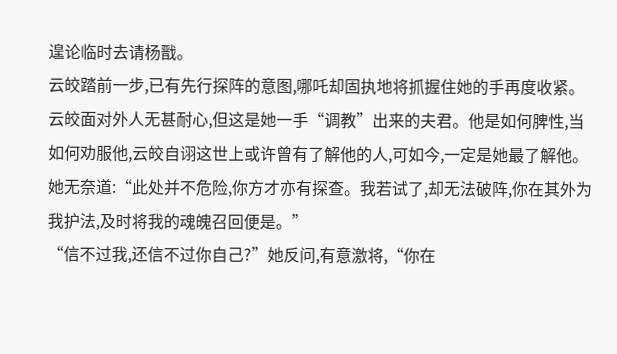遑论临时去请杨戬。
云皎踏前一步,已有先行探阵的意图,哪吒却固执地将抓握住她的手再度收紧。
云皎面对外人无甚耐心,但这是她一手“调教”出来的夫君。他是如何脾性,当如何劝服他,云皎自诩这世上或许曾有了解他的人,可如今,一定是她最了解他。
她无奈道:“此处并不危险,你方才亦有探查。我若试了,却无法破阵,你在其外为我护法,及时将我的魂魄召回便是。”
“信不过我,还信不过你自己?”她反问,有意激将,“你在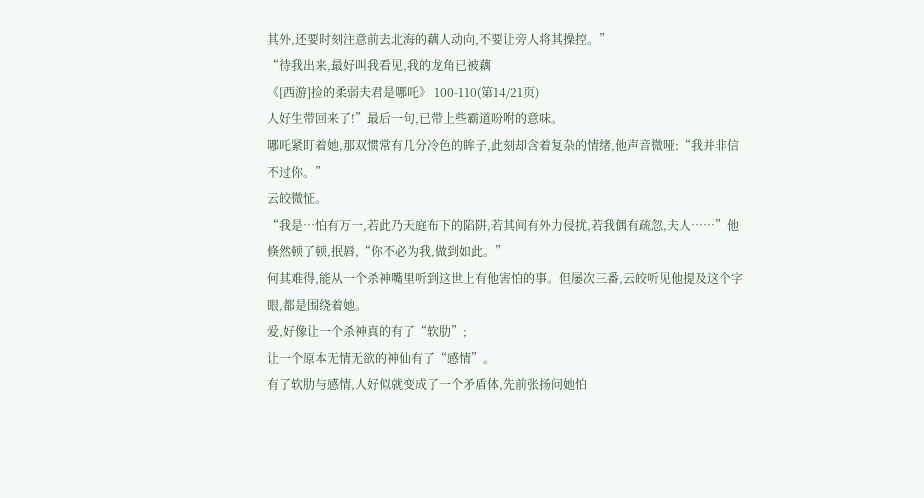其外,还要时刻注意前去北海的藕人动向,不要让旁人将其操控。”
“待我出来,最好叫我看见,我的龙角已被藕
《[西游]捡的柔弱夫君是哪吒》 100-110(第14/21页)
人好生带回来了!”最后一句,已带上些霸道吩咐的意味。
哪吒紧盯着她,那双惯常有几分冷色的眸子,此刻却含着复杂的情绪,他声音微哑:“我并非信不过你。”
云皎微怔。
“我是…怕有万一,若此乃天庭布下的陷阱,若其间有外力侵扰,若我偶有疏忽,夫人……”他倏然顿了顿,抿唇,“你不必为我,做到如此。”
何其难得,能从一个杀神嘴里听到这世上有他害怕的事。但屡次三番,云皎听见他提及这个字眼,都是围绕着她。
爱,好像让一个杀神真的有了“软肋”;
让一个原本无情无欲的神仙有了“感情”。
有了软肋与感情,人好似就变成了一个矛盾体,先前张扬问她怕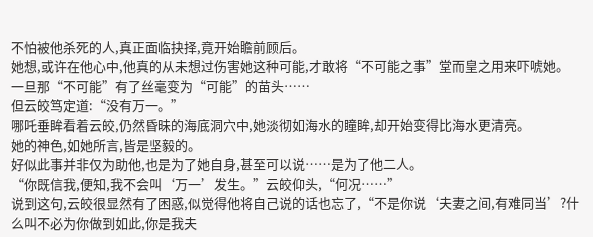不怕被他杀死的人,真正面临抉择,竟开始瞻前顾后。
她想,或许在他心中,他真的从未想过伤害她这种可能,才敢将“不可能之事”堂而皇之用来吓唬她。
一旦那“不可能”有了丝毫变为“可能”的苗头……
但云皎笃定道:“没有万一。”
哪吒垂眸看着云皎,仍然昏昧的海底洞穴中,她淡彻如海水的瞳眸,却开始变得比海水更清亮。
她的神色,如她所言,皆是坚毅的。
好似此事并非仅为助他,也是为了她自身,甚至可以说……是为了他二人。
“你既信我,便知,我不会叫‘万一’发生。”云皎仰头,“何况……”
说到这句,云皎很显然有了困惑,似觉得他将自己说的话也忘了,“不是你说‘夫妻之间,有难同当’?什么叫不必为你做到如此,你是我夫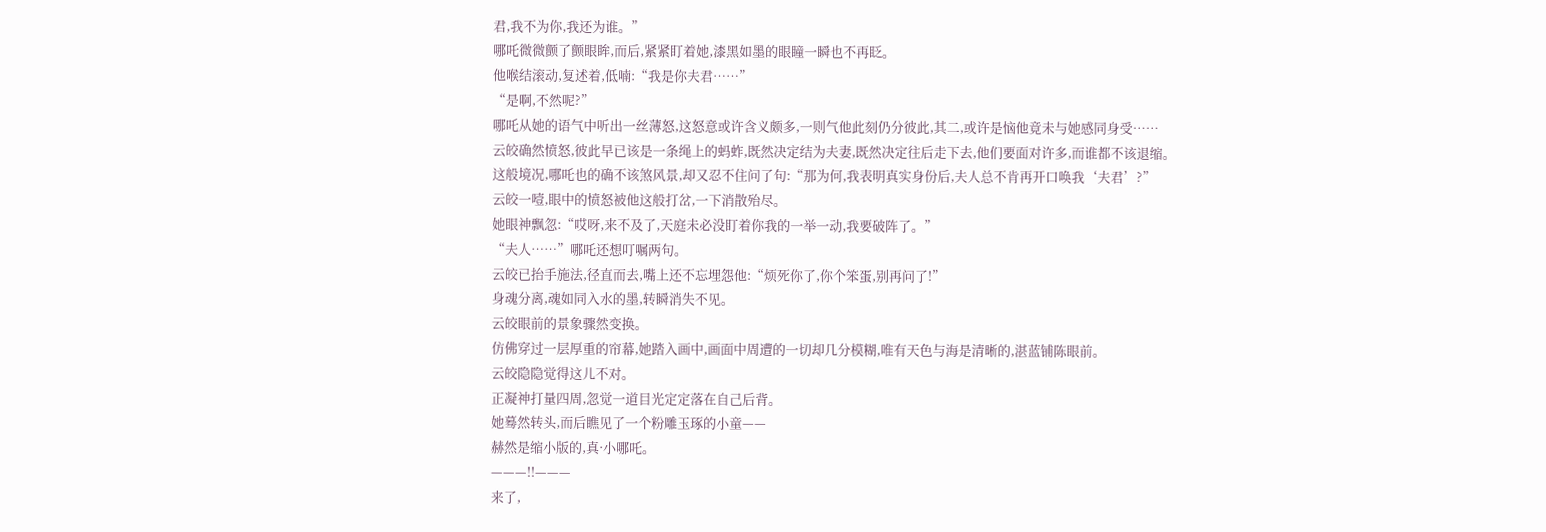君,我不为你,我还为谁。”
哪吒微微颤了颤眼眸,而后,紧紧盯着她,漆黑如墨的眼瞳一瞬也不再眨。
他喉结滚动,复述着,低喃:“我是你夫君……”
“是啊,不然呢?”
哪吒从她的语气中听出一丝薄怒,这怒意或许含义颇多,一则气他此刻仍分彼此,其二,或许是恼他竟未与她感同身受……
云皎确然愤怒,彼此早已该是一条绳上的蚂蚱,既然决定结为夫妻,既然决定往后走下去,他们要面对许多,而谁都不该退缩。
这般境况,哪吒也的确不该煞风景,却又忍不住问了句:“那为何,我表明真实身份后,夫人总不肯再开口唤我‘夫君’?”
云皎一噎,眼中的愤怒被他这般打岔,一下消散殆尽。
她眼神飘忽:“哎呀,来不及了,天庭未必没盯着你我的一举一动,我要破阵了。”
“夫人……”哪吒还想叮嘱两句。
云皎已抬手施法,径直而去,嘴上还不忘埋怨他:“烦死你了,你个笨蛋,别再问了!”
身魂分离,魂如同入水的墨,转瞬消失不见。
云皎眼前的景象骤然变换。
仿佛穿过一层厚重的帘幕,她踏入画中,画面中周遭的一切却几分模糊,唯有天色与海是清晰的,湛蓝铺陈眼前。
云皎隐隐觉得这儿不对。
正凝神打量四周,忽觉一道目光定定落在自己后背。
她蓦然转头,而后瞧见了一个粉雕玉琢的小童——
赫然是缩小版的,真·小哪吒。
———!!———
来了,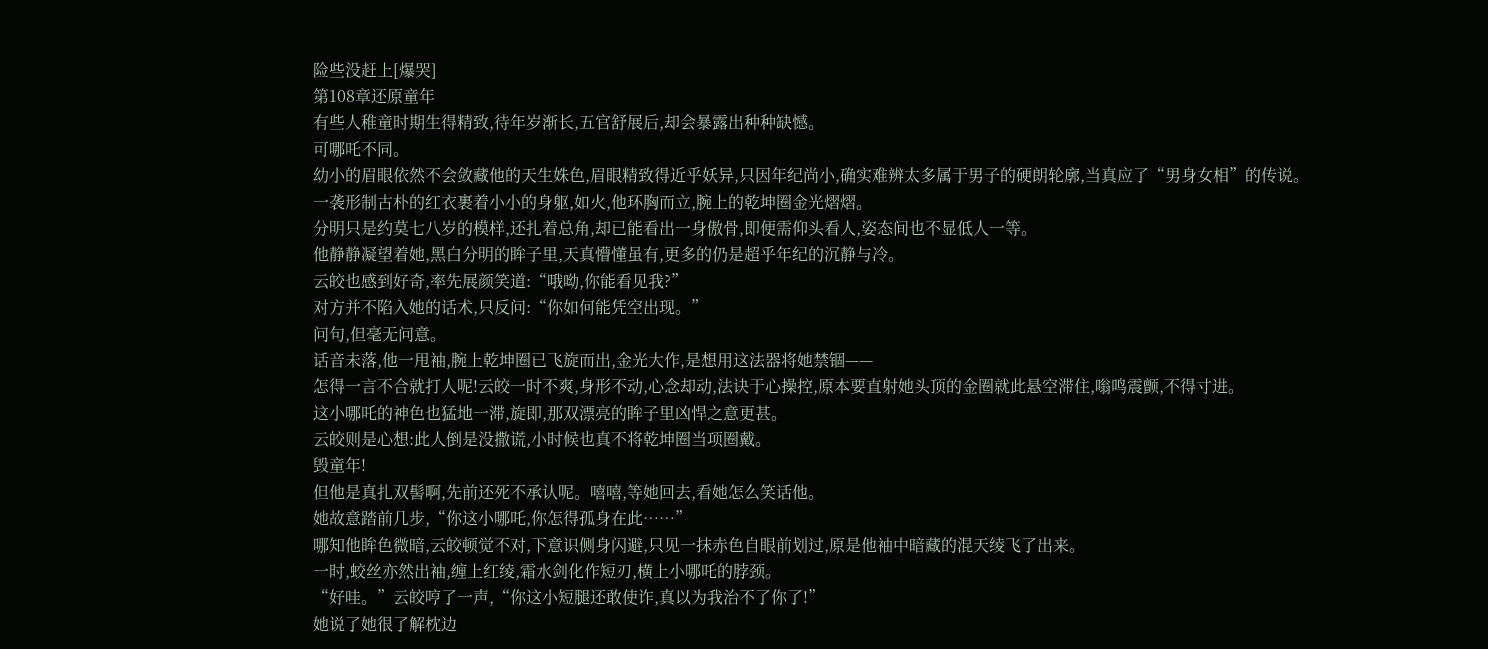险些没赶上[爆哭]
第108章还原童年
有些人稚童时期生得精致,待年岁渐长,五官舒展后,却会暴露出种种缺憾。
可哪吒不同。
幼小的眉眼依然不会敛藏他的天生姝色,眉眼精致得近乎妖异,只因年纪尚小,确实难辨太多属于男子的硬朗轮廓,当真应了“男身女相”的传说。
一袭形制古朴的红衣裹着小小的身躯,如火,他环胸而立,腕上的乾坤圈金光熠熠。
分明只是约莫七八岁的模样,还扎着总角,却已能看出一身傲骨,即便需仰头看人,姿态间也不显低人一等。
他静静凝望着她,黑白分明的眸子里,天真懵懂虽有,更多的仍是超乎年纪的沉静与冷。
云皎也感到好奇,率先展颜笑道:“哦呦,你能看见我?”
对方并不陷入她的话术,只反问:“你如何能凭空出现。”
问句,但毫无问意。
话音未落,他一甩袖,腕上乾坤圈已飞旋而出,金光大作,是想用这法器将她禁锢——
怎得一言不合就打人呢!云皎一时不爽,身形不动,心念却动,法诀于心操控,原本要直射她头顶的金圈就此悬空滞住,嗡鸣震颤,不得寸进。
这小哪吒的神色也猛地一滞,旋即,那双漂亮的眸子里凶悍之意更甚。
云皎则是心想:此人倒是没撒谎,小时候也真不将乾坤圈当项圈戴。
毁童年!
但他是真扎双髻啊,先前还死不承认呢。嘻嘻,等她回去,看她怎么笑话他。
她故意踏前几步,“你这小哪吒,你怎得孤身在此……”
哪知他眸色微暗,云皎顿觉不对,下意识侧身闪避,只见一抹赤色自眼前划过,原是他袖中暗藏的混天绫飞了出来。
一时,蛟丝亦然出袖,缠上红绫,霜水剑化作短刃,横上小哪吒的脖颈。
“好哇。”云皎哼了一声,“你这小短腿还敢使诈,真以为我治不了你了!”
她说了她很了解枕边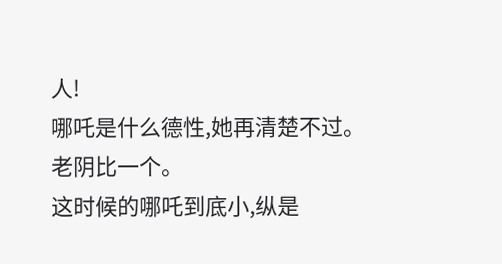人!
哪吒是什么德性,她再清楚不过。
老阴比一个。
这时候的哪吒到底小,纵是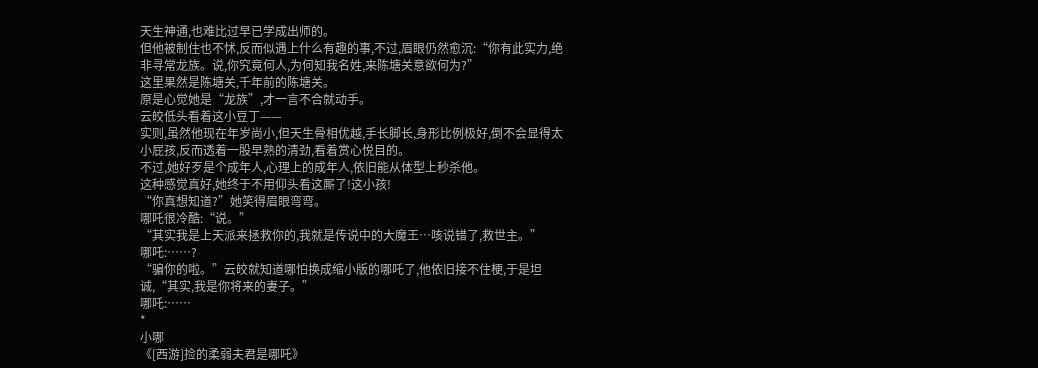天生神通,也难比过早已学成出师的。
但他被制住也不怵,反而似遇上什么有趣的事,不过,眉眼仍然愈沉:“你有此实力,绝非寻常龙族。说,你究竟何人,为何知我名姓,来陈塘关意欲何为?”
这里果然是陈塘关,千年前的陈塘关。
原是心觉她是“龙族”,才一言不合就动手。
云皎低头看着这小豆丁——
实则,虽然他现在年岁尚小,但天生骨相优越,手长脚长,身形比例极好,倒不会显得太小屁孩,反而透着一股早熟的清劲,看着赏心悦目的。
不过,她好歹是个成年人,心理上的成年人,依旧能从体型上秒杀他。
这种感觉真好,她终于不用仰头看这厮了!这小孩!
“你真想知道?”她笑得眉眼弯弯。
哪吒很冷酷:“说。”
“其实我是上天派来拯救你的,我就是传说中的大魔王…咳说错了,救世主。”
哪吒:……?
“骗你的啦。”云皎就知道哪怕换成缩小版的哪吒了,他依旧接不住梗,于是坦诚,“其实,我是你将来的妻子。”
哪吒:……
*
小哪
《[西游]捡的柔弱夫君是哪吒》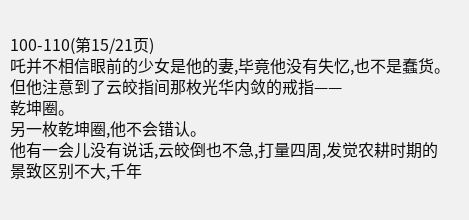100-110(第15/21页)
吒并不相信眼前的少女是他的妻,毕竟他没有失忆,也不是蠢货。
但他注意到了云皎指间那枚光华内敛的戒指——
乾坤圈。
另一枚乾坤圈,他不会错认。
他有一会儿没有说话,云皎倒也不急,打量四周,发觉农耕时期的景致区别不大,千年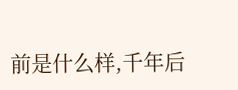前是什么样,千年后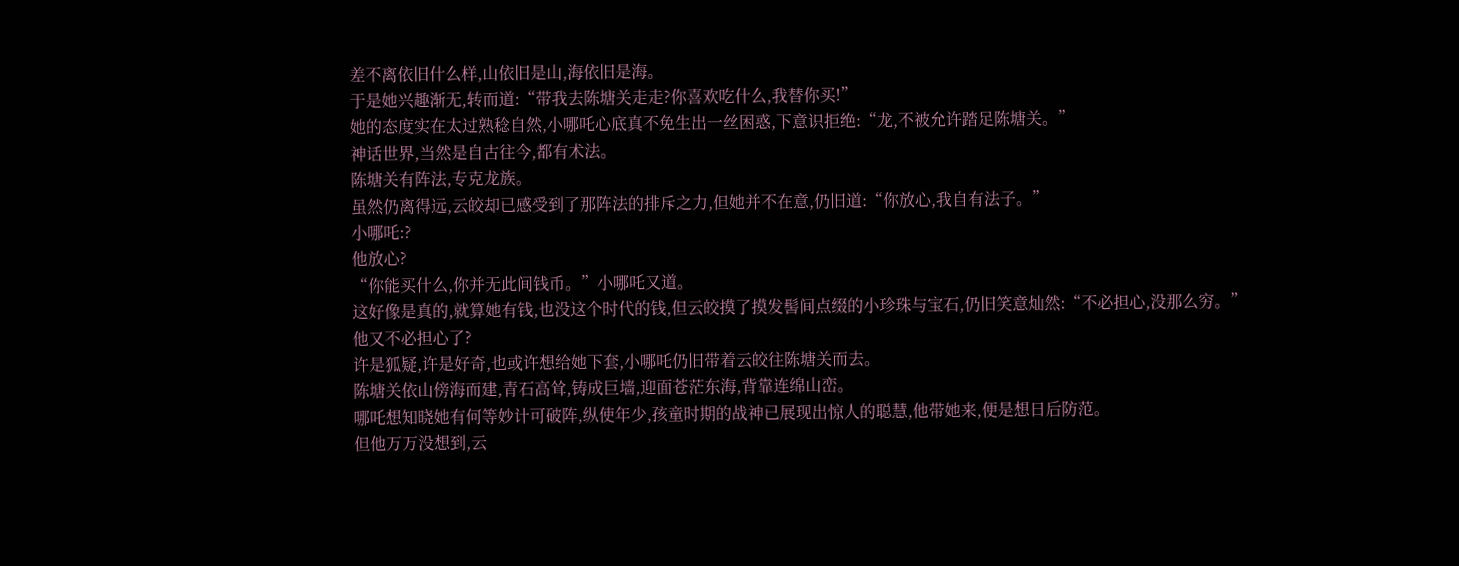差不离依旧什么样,山依旧是山,海依旧是海。
于是她兴趣渐无,转而道:“带我去陈塘关走走?你喜欢吃什么,我替你买!”
她的态度实在太过熟稔自然,小哪吒心底真不免生出一丝困惑,下意识拒绝:“龙,不被允许踏足陈塘关。”
神话世界,当然是自古往今,都有术法。
陈塘关有阵法,专克龙族。
虽然仍离得远,云皎却已感受到了那阵法的排斥之力,但她并不在意,仍旧道:“你放心,我自有法子。”
小哪吒:?
他放心?
“你能买什么,你并无此间钱币。”小哪吒又道。
这好像是真的,就算她有钱,也没这个时代的钱,但云皎摸了摸发髻间点缀的小珍珠与宝石,仍旧笑意灿然:“不必担心,没那么穷。”
他又不必担心了?
许是狐疑,许是好奇,也或许想给她下套,小哪吒仍旧带着云皎往陈塘关而去。
陈塘关依山傍海而建,青石高耸,铸成巨墙,迎面苍茫东海,背靠连绵山峦。
哪吒想知晓她有何等妙计可破阵,纵使年少,孩童时期的战神已展现出惊人的聪慧,他带她来,便是想日后防范。
但他万万没想到,云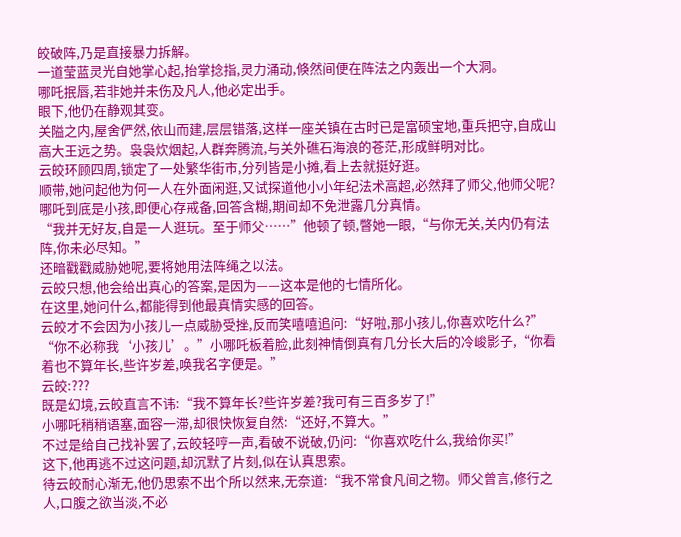皎破阵,乃是直接暴力拆解。
一道莹蓝灵光自她掌心起,抬掌捻指,灵力涌动,倏然间便在阵法之内轰出一个大洞。
哪吒抿唇,若非她并未伤及凡人,他必定出手。
眼下,他仍在静观其变。
关隘之内,屋舍俨然,依山而建,层层错落,这样一座关镇在古时已是富硕宝地,重兵把守,自成山高大王远之势。袅袅炊烟起,人群奔腾流,与关外礁石海浪的苍茫,形成鲜明对比。
云皎环顾四周,锁定了一处繁华街市,分列皆是小摊,看上去就挺好逛。
顺带,她问起他为何一人在外面闲逛,又试探道他小小年纪法术高超,必然拜了师父,他师父呢?
哪吒到底是小孩,即便心存戒备,回答含糊,期间却不免泄露几分真情。
“我并无好友,自是一人逛玩。至于师父……”他顿了顿,瞥她一眼,“与你无关,关内仍有法阵,你未必尽知。”
还暗戳戳威胁她呢,要将她用法阵绳之以法。
云皎只想,他会给出真心的答案,是因为——这本是他的七情所化。
在这里,她问什么,都能得到他最真情实感的回答。
云皎才不会因为小孩儿一点威胁受挫,反而笑嘻嘻追问:“好啦,那小孩儿,你喜欢吃什么?”
“你不必称我‘小孩儿’。”小哪吒板着脸,此刻神情倒真有几分长大后的冷峻影子,“你看着也不算年长,些许岁差,唤我名字便是。”
云皎:???
既是幻境,云皎直言不讳:“我不算年长?些许岁差?我可有三百多岁了!”
小哪吒稍稍语塞,面容一滞,却很快恢复自然:“还好,不算大。”
不过是给自己找补罢了,云皎轻哼一声,看破不说破,仍问:“你喜欢吃什么,我给你买!”
这下,他再逃不过这问题,却沉默了片刻,似在认真思索。
待云皎耐心渐无,他仍思索不出个所以然来,无奈道:“我不常食凡间之物。师父曾言,修行之人,口腹之欲当淡,不必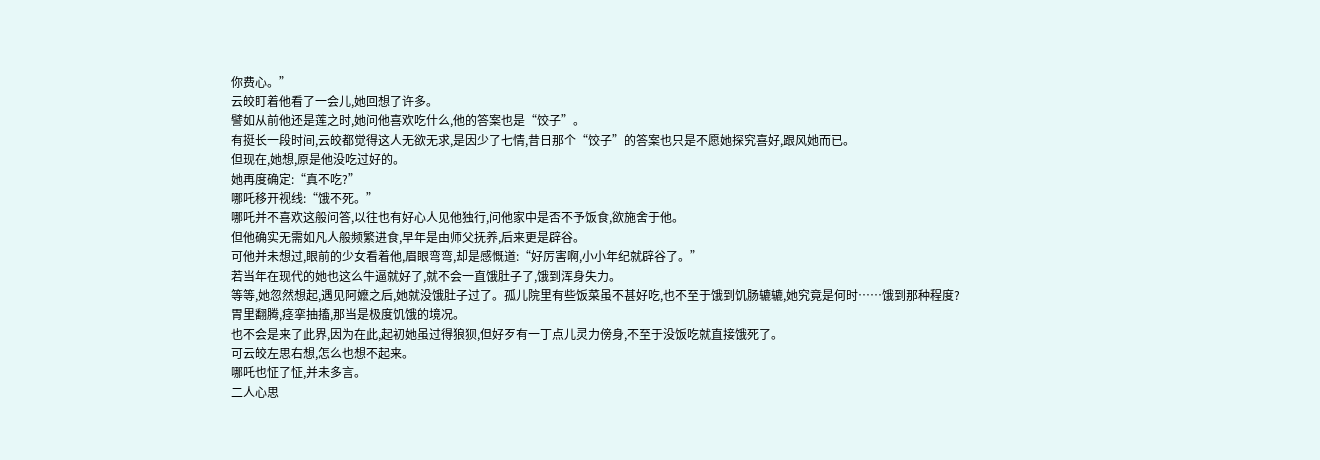你费心。”
云皎盯着他看了一会儿,她回想了许多。
譬如从前他还是莲之时,她问他喜欢吃什么,他的答案也是“饺子”。
有挺长一段时间,云皎都觉得这人无欲无求,是因少了七情,昔日那个“饺子”的答案也只是不愿她探究喜好,跟风她而已。
但现在,她想,原是他没吃过好的。
她再度确定:“真不吃?”
哪吒移开视线:“饿不死。”
哪吒并不喜欢这般问答,以往也有好心人见他独行,问他家中是否不予饭食,欲施舍于他。
但他确实无需如凡人般频繁进食,早年是由师父抚养,后来更是辟谷。
可他并未想过,眼前的少女看着他,眉眼弯弯,却是感慨道:“好厉害啊,小小年纪就辟谷了。”
若当年在现代的她也这么牛逼就好了,就不会一直饿肚子了,饿到浑身失力。
等等,她忽然想起,遇见阿嬷之后,她就没饿肚子过了。孤儿院里有些饭菜虽不甚好吃,也不至于饿到饥肠辘辘,她究竟是何时……饿到那种程度?
胃里翻腾,痉挛抽搐,那当是极度饥饿的境况。
也不会是来了此界,因为在此,起初她虽过得狼狈,但好歹有一丁点儿灵力傍身,不至于没饭吃就直接饿死了。
可云皎左思右想,怎么也想不起来。
哪吒也怔了怔,并未多言。
二人心思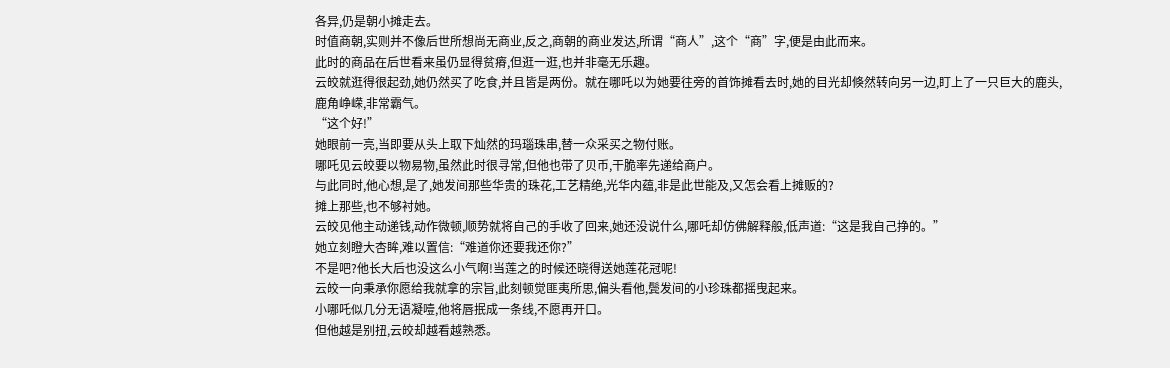各异,仍是朝小摊走去。
时值商朝,实则并不像后世所想尚无商业,反之,商朝的商业发达,所谓“商人”,这个“商”字,便是由此而来。
此时的商品在后世看来虽仍显得贫瘠,但逛一逛,也并非毫无乐趣。
云皎就逛得很起劲,她仍然买了吃食,并且皆是两份。就在哪吒以为她要往旁的首饰摊看去时,她的目光却倏然转向另一边,盯上了一只巨大的鹿头,鹿角峥嵘,非常霸气。
“这个好!”
她眼前一亮,当即要从头上取下灿然的玛瑙珠串,替一众采买之物付账。
哪吒见云皎要以物易物,虽然此时很寻常,但他也带了贝币,干脆率先递给商户。
与此同时,他心想,是了,她发间那些华贵的珠花,工艺精绝,光华内蕴,非是此世能及,又怎会看上摊贩的?
摊上那些,也不够衬她。
云皎见他主动递钱,动作微顿,顺势就将自己的手收了回来,她还没说什么,哪吒却仿佛解释般,低声道:“这是我自己挣的。”
她立刻瞪大杏眸,难以置信:“难道你还要我还你?”
不是吧?他长大后也没这么小气啊!当莲之的时候还晓得送她莲花冠呢!
云皎一向秉承你愿给我就拿的宗旨,此刻顿觉匪夷所思,偏头看他,鬓发间的小珍珠都摇曳起来。
小哪吒似几分无语凝噎,他将唇抿成一条线,不愿再开口。
但他越是别扭,云皎却越看越熟悉。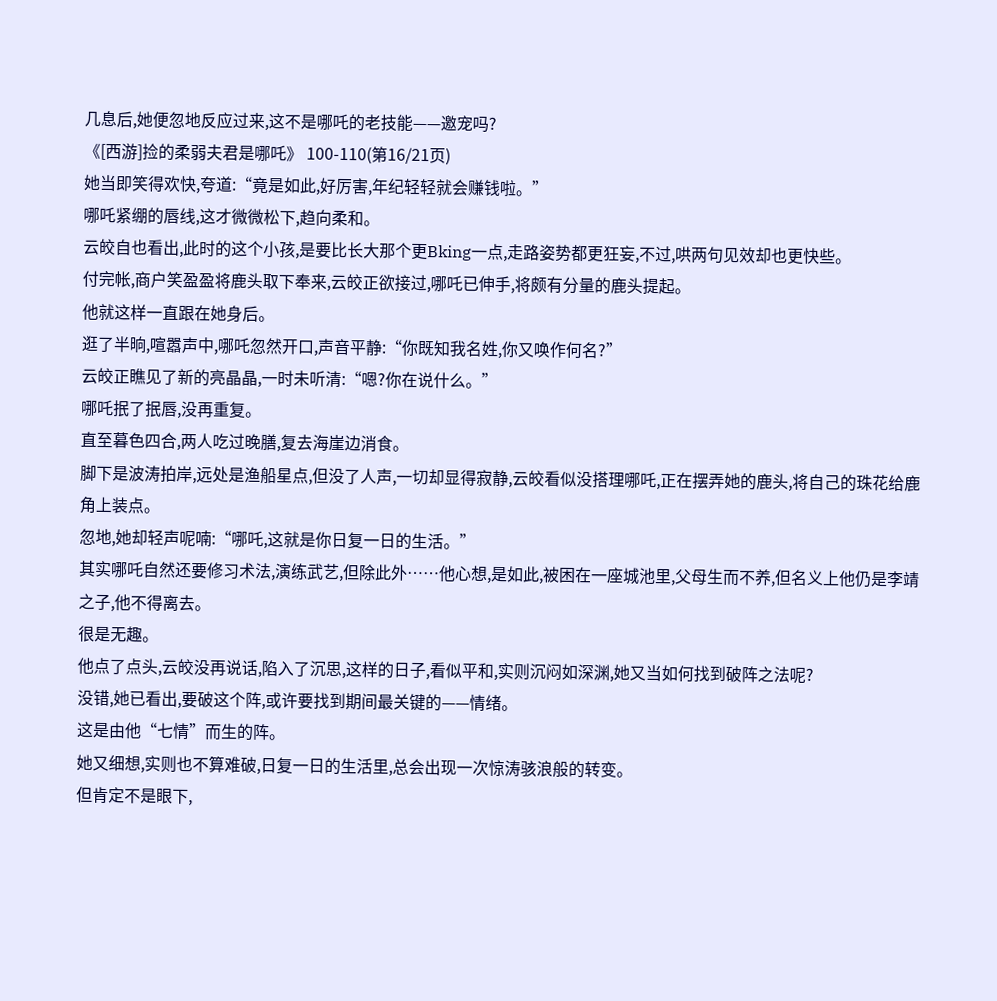几息后,她便忽地反应过来,这不是哪吒的老技能——邀宠吗?
《[西游]捡的柔弱夫君是哪吒》 100-110(第16/21页)
她当即笑得欢快,夸道:“竟是如此,好厉害,年纪轻轻就会赚钱啦。”
哪吒紧绷的唇线,这才微微松下,趋向柔和。
云皎自也看出,此时的这个小孩,是要比长大那个更Bking一点,走路姿势都更狂妄,不过,哄两句见效却也更快些。
付完帐,商户笑盈盈将鹿头取下奉来,云皎正欲接过,哪吒已伸手,将颇有分量的鹿头提起。
他就这样一直跟在她身后。
逛了半晌,喧嚣声中,哪吒忽然开口,声音平静:“你既知我名姓,你又唤作何名?”
云皎正瞧见了新的亮晶晶,一时未听清:“嗯?你在说什么。”
哪吒抿了抿唇,没再重复。
直至暮色四合,两人吃过晚膳,复去海崖边消食。
脚下是波涛拍岸,远处是渔船星点,但没了人声,一切却显得寂静,云皎看似没搭理哪吒,正在摆弄她的鹿头,将自己的珠花给鹿角上装点。
忽地,她却轻声呢喃:“哪吒,这就是你日复一日的生活。”
其实哪吒自然还要修习术法,演练武艺,但除此外……他心想,是如此,被困在一座城池里,父母生而不养,但名义上他仍是李靖之子,他不得离去。
很是无趣。
他点了点头,云皎没再说话,陷入了沉思,这样的日子,看似平和,实则沉闷如深渊,她又当如何找到破阵之法呢?
没错,她已看出,要破这个阵,或许要找到期间最关键的——情绪。
这是由他“七情”而生的阵。
她又细想,实则也不算难破,日复一日的生活里,总会出现一次惊涛骇浪般的转变。
但肯定不是眼下,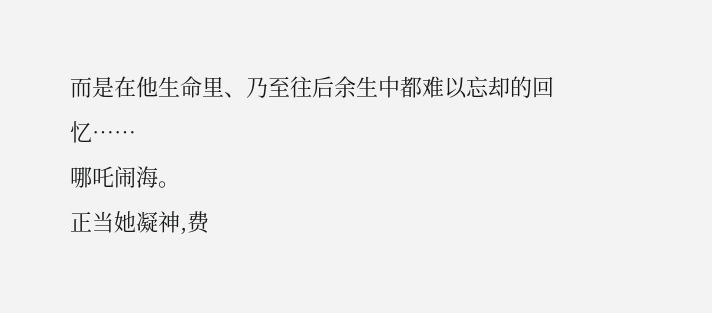而是在他生命里、乃至往后余生中都难以忘却的回忆……
哪吒闹海。
正当她凝神,费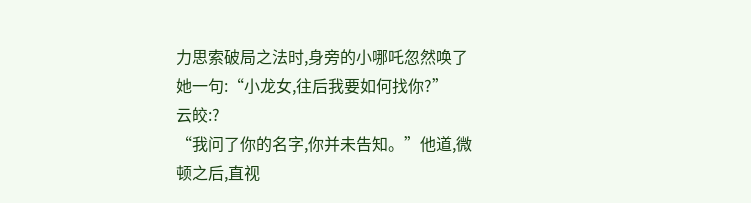力思索破局之法时,身旁的小哪吒忽然唤了她一句:“小龙女,往后我要如何找你?”
云皎:?
“我问了你的名字,你并未告知。”他道,微顿之后,直视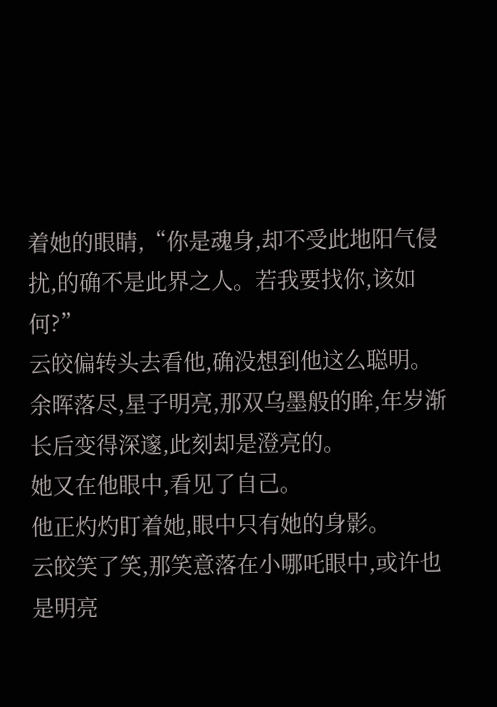着她的眼睛,“你是魂身,却不受此地阳气侵扰,的确不是此界之人。若我要找你,该如何?”
云皎偏转头去看他,确没想到他这么聪明。
余晖落尽,星子明亮,那双乌墨般的眸,年岁渐长后变得深邃,此刻却是澄亮的。
她又在他眼中,看见了自己。
他正灼灼盯着她,眼中只有她的身影。
云皎笑了笑,那笑意落在小哪吒眼中,或许也是明亮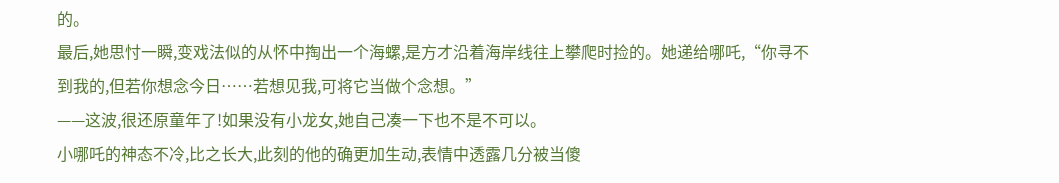的。
最后,她思忖一瞬,变戏法似的从怀中掏出一个海螺,是方才沿着海岸线往上攀爬时捡的。她递给哪吒,“你寻不到我的,但若你想念今日……若想见我,可将它当做个念想。”
——这波,很还原童年了!如果没有小龙女,她自己凑一下也不是不可以。
小哪吒的神态不冷,比之长大,此刻的他的确更加生动,表情中透露几分被当傻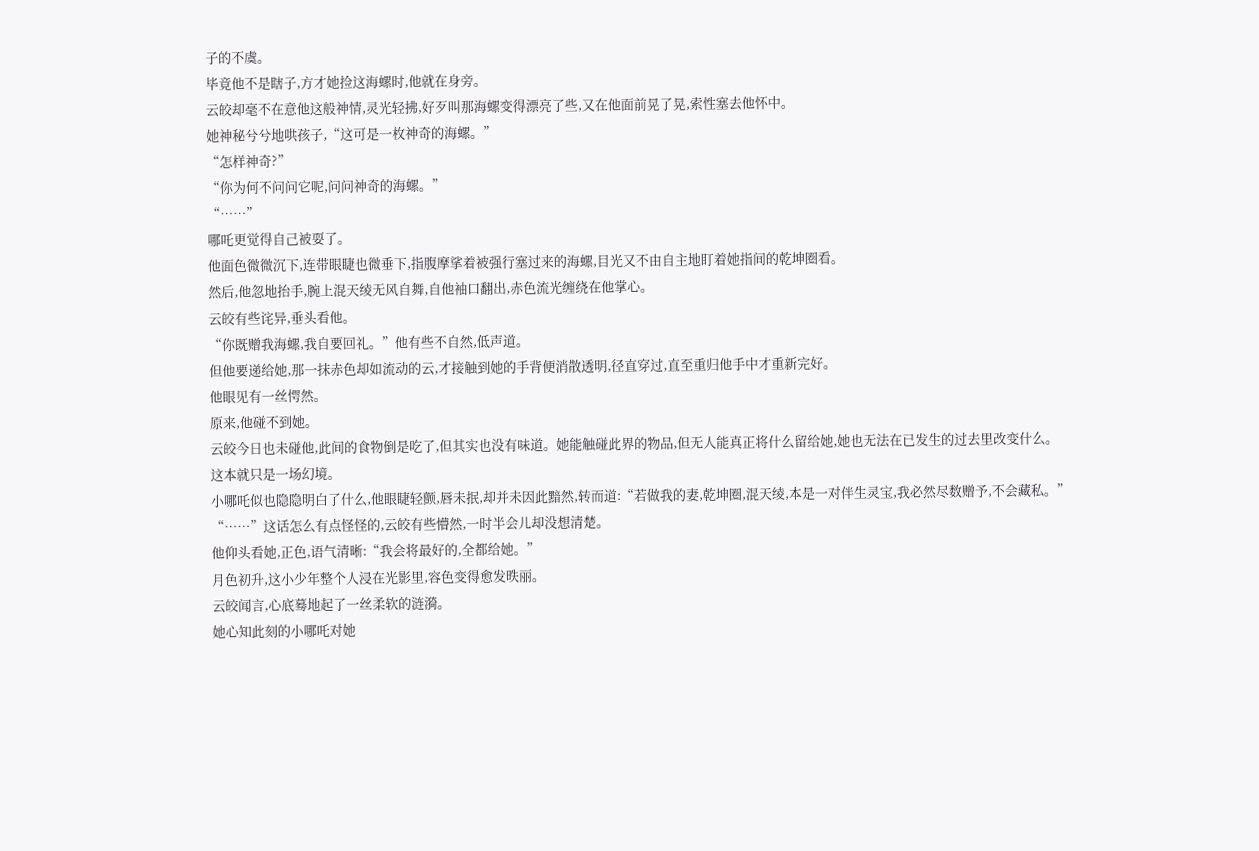子的不虞。
毕竟他不是瞎子,方才她捡这海螺时,他就在身旁。
云皎却毫不在意他这般神情,灵光轻拂,好歹叫那海螺变得漂亮了些,又在他面前晃了晃,索性塞去他怀中。
她神秘兮兮地哄孩子,“这可是一枚神奇的海螺。”
“怎样神奇?”
“你为何不问问它呢,问问神奇的海螺。”
“……”
哪吒更觉得自己被耍了。
他面色微微沉下,连带眼睫也微垂下,指腹摩挲着被强行塞过来的海螺,目光又不由自主地盯着她指间的乾坤圈看。
然后,他忽地抬手,腕上混天绫无风自舞,自他袖口翻出,赤色流光缠绕在他掌心。
云皎有些诧异,垂头看他。
“你既赠我海螺,我自要回礼。”他有些不自然,低声道。
但他要递给她,那一抹赤色却如流动的云,才接触到她的手背便消散透明,径直穿过,直至重归他手中才重新完好。
他眼见有一丝愕然。
原来,他碰不到她。
云皎今日也未碰他,此间的食物倒是吃了,但其实也没有味道。她能触碰此界的物品,但无人能真正将什么留给她,她也无法在已发生的过去里改变什么。
这本就只是一场幻境。
小哪吒似也隐隐明白了什么,他眼睫轻颤,唇未抿,却并未因此黯然,转而道:“若做我的妻,乾坤圈,混天绫,本是一对伴生灵宝,我必然尽数赠予,不会藏私。”
“……”这话怎么有点怪怪的,云皎有些懵然,一时半会儿却没想清楚。
他仰头看她,正色,语气清晰:“我会将最好的,全都给她。”
月色初升,这小少年整个人浸在光影里,容色变得愈发昳丽。
云皎闻言,心底蓦地起了一丝柔软的涟漪。
她心知此刻的小哪吒对她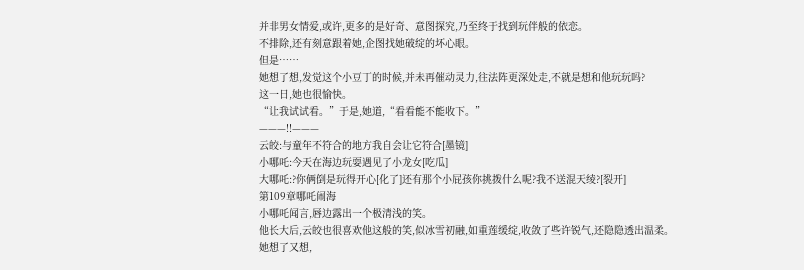并非男女情爱,或许,更多的是好奇、意图探究,乃至终于找到玩伴般的依恋。
不排除,还有刻意跟着她,企图找她破绽的坏心眼。
但是……
她想了想,发觉这个小豆丁的时候,并未再催动灵力,往法阵更深处走,不就是想和他玩玩吗?
这一日,她也很愉快。
“让我试试看。”于是,她道,“看看能不能收下。”
———!!———
云皎:与童年不符合的地方我自会让它符合[墨镜]
小哪吒:今天在海边玩耍遇见了小龙女[吃瓜]
大哪吒:?你俩倒是玩得开心[化了]还有那个小屁孩你挑拨什么呢?我不送混天绫?[裂开]
第109章哪吒闹海
小哪吒闻言,唇边露出一个极清浅的笑。
他长大后,云皎也很喜欢他这般的笑,似冰雪初融,如重莲缓绽,收敛了些许锐气,还隐隐透出温柔。
她想了又想,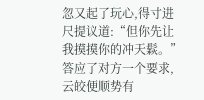忽又起了玩心,得寸进尺提议道:“但你先让我摸摸你的冲天鬏。”
答应了对方一个要求,云皎便顺势有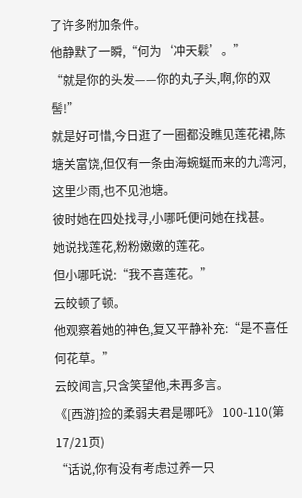了许多附加条件。
他静默了一瞬,“何为‘冲天鬏’。”
“就是你的头发——你的丸子头,啊,你的双髻!”
就是好可惜,今日逛了一圈都没瞧见莲花裙,陈塘关富饶,但仅有一条由海蜿蜒而来的九湾河,这里少雨,也不见池塘。
彼时她在四处找寻,小哪吒便问她在找甚。
她说找莲花,粉粉嫩嫩的莲花。
但小哪吒说:“我不喜莲花。”
云皎顿了顿。
他观察着她的神色,复又平静补充:“是不喜任何花草。”
云皎闻言,只含笑望他,未再多言。
《[西游]捡的柔弱夫君是哪吒》 100-110(第17/21页)
“话说,你有没有考虑过养一只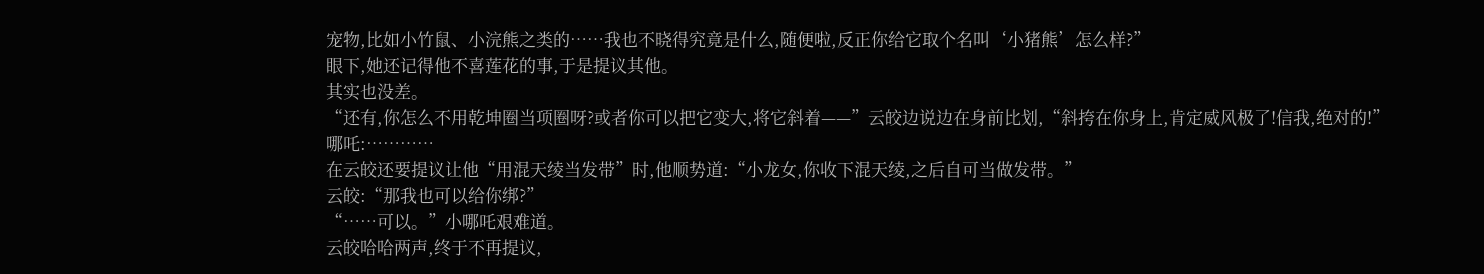宠物,比如小竹鼠、小浣熊之类的……我也不晓得究竟是什么,随便啦,反正你给它取个名叫‘小猪熊’怎么样?”
眼下,她还记得他不喜莲花的事,于是提议其他。
其实也没差。
“还有,你怎么不用乾坤圈当项圈呀?或者你可以把它变大,将它斜着——”云皎边说边在身前比划,“斜挎在你身上,肯定威风极了!信我,绝对的!”
哪吒:…………
在云皎还要提议让他“用混天绫当发带”时,他顺势道:“小龙女,你收下混天绫,之后自可当做发带。”
云皎:“那我也可以给你绑?”
“……可以。”小哪吒艰难道。
云皎哈哈两声,终于不再提议,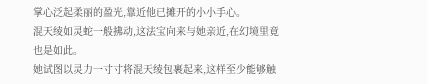掌心泛起柔丽的盈光,靠近他已摊开的小小手心。
混天绫如灵蛇一般拂动,这法宝向来与她亲近,在幻境里竟也是如此。
她试图以灵力一寸寸将混天绫包裹起来,这样至少能够触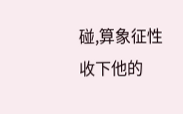碰,算象征性收下他的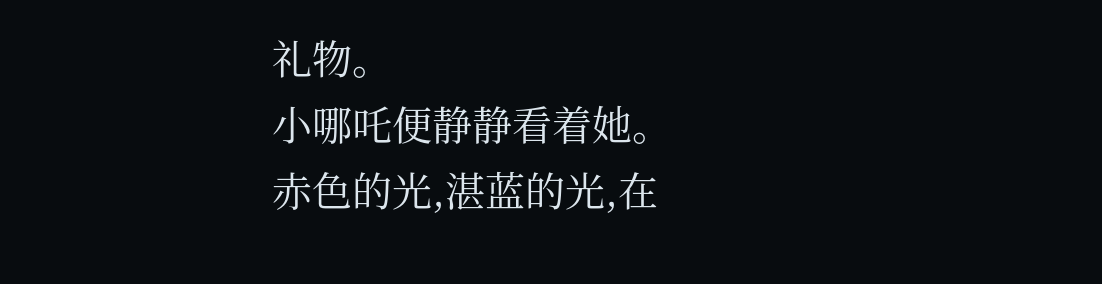礼物。
小哪吒便静静看着她。
赤色的光,湛蓝的光,在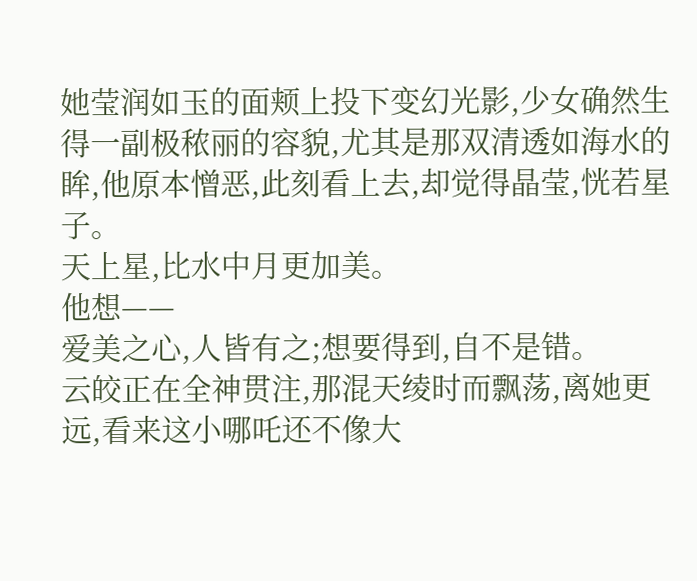她莹润如玉的面颊上投下变幻光影,少女确然生得一副极秾丽的容貌,尤其是那双清透如海水的眸,他原本憎恶,此刻看上去,却觉得晶莹,恍若星子。
天上星,比水中月更加美。
他想——
爱美之心,人皆有之;想要得到,自不是错。
云皎正在全神贯注,那混天绫时而飘荡,离她更远,看来这小哪吒还不像大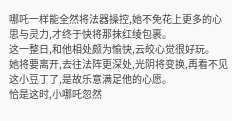哪吒一样能全然将法器操控,她不免花上更多的心思与灵力,才终于快将那抹红绫包裹。
这一整日,和他相处颇为愉快,云皎心觉很好玩。
她将要离开,去往法阵更深处,光阴将变换,再看不见这小豆丁了,是故乐意满足他的心愿。
恰是这时,小哪吒忽然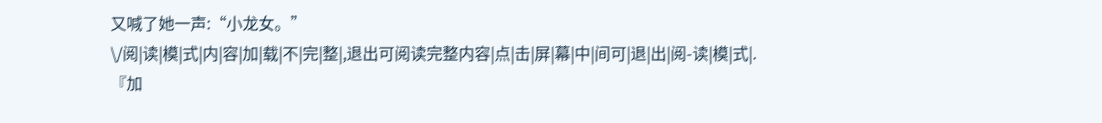又喊了她一声:“小龙女。”
\/阅|读|模|式|内|容|加|载|不|完|整|,退出可阅读完整内容|点|击|屏|幕|中|间可|退|出|阅-读|模|式|.
『加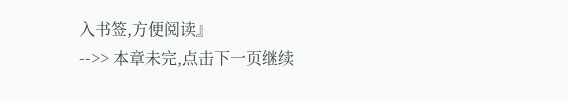入书签,方便阅读』
-->> 本章未完,点击下一页继续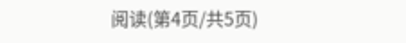阅读(第4页/共5页)